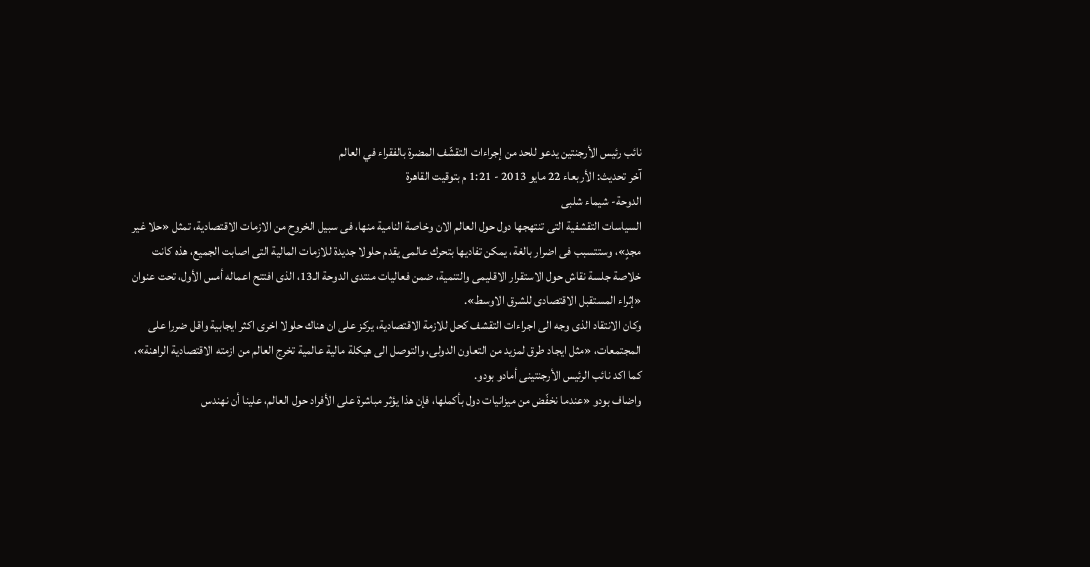نائب رئيس الأرجنتين يدعو للحد من إجراءات التقشّف المضرة بالفقراء في العالم
آخر تحديث: الأربعاء 22 مايو 2013 - 1:21 م بتوقيت القاهرة
الدوحة- شيماء شلبى
السياسات التقشفية التى تنتهجها دول حول العالم الان وخاصة النامية منها، فى سبيل الخروح من الازمات الاقتصادية، تمثل «حلا غير مجدٍ»، وستتسبب فى اضرار بالغة، يمكن تفاديها بتحرك عالمى يقدم حلولا جديدة للازمات المالية التى اصابت الجميع، هذه كانت خلاصة جلسة نقاش حول الاستقرار الاقليمى والتنمية، ضمن فعاليات منتدى الدوحة الـ13، الذى افتتح اعماله أمس الأول، تحت عنوان «إثراء المستقبل الاقتصادى للشرق الاوسط».
وكان الانتقاد الذى وجه الى اجراءات التقشف كحل للازمة الاقتصادية، يركز على ان هناك حلولا اخرى اكثر ايجابية واقل ضررا على المجتمعات، «مثل ايجاد طرق لمزيد من التعاون الدولى، والتوصل الى هيكلة مالية عالمية تخرج العالم من ازمته الاقتصادية الراهنة»، كما اكد نائب الرئيس الأرجنتينى أمادو بودو.
واضاف بودو «عندما نخفّض من ميزانيات دول بأكملها، فإن هذا يؤثر مباشرة على الأفراد حول العالم، علينا أن نهندس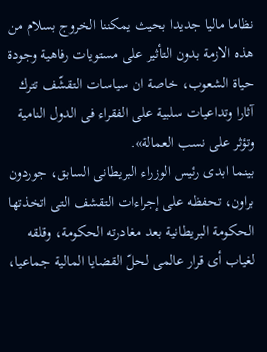نظاما ماليا جديدا بحيث يمكننا الخروج بسلام من هذه الازمة بدون التأثير على مستويات رفاهية وجودة حياة الشعوب، خاصة ان سياسات التقشّف تترك آثارا وتداعيات سلبية على الفقراء فى الدول النامية وتؤثر على نسب العمالة».
بينما ابدى رئيس الوزراء البريطانى السابق، جوردون براون، تحفظه على إجراءات التقشف التى اتخذتها الحكومة البريطانية بعد مغادرته الحكومة، وقلقه لغياب أى قرار عالمى لحلّ القضايا المالية جماعيا،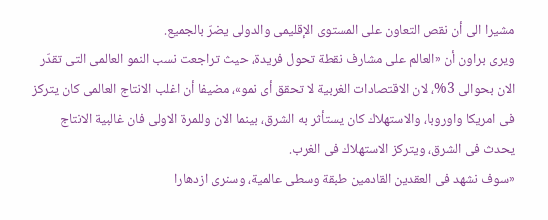مشيرا الى أن نقص التعاون على المستوى الإقليمى والدولى يضرّ بالجميع.
ويرى براون أن «العالم على مشارف نقطة تحول فريدة، حيث تراجعت نسب النمو العالمى التى تقدّر الان بحوالى 3%، لان الاقتصادات الغربية لا تحقق أى نمو»، مضيفا أن اغلب الانتاج العالمى كان يتركز فى امريكا واوروبا، والاستهلاك كان يستأثر به الشرق، بينما الان وللمرة الاولى فان غالبية الانتاج يحدث فى الشرق، ويتركز الاستهلاك فى الغرب.
«سوف نشهد فى العقدين القادمين طبقة وسطى عالمية، وسنرى ازدهارا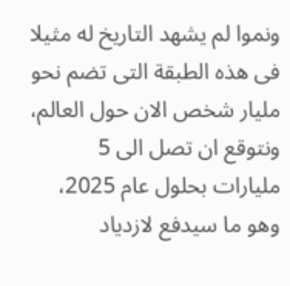ونموا لم يشهد التاريخ له مثيلا فى هذه الطبقة التى تضم نحو مليار شخص الان حول العالم، ونتوقع ان تصل الى 5 مليارات بحلول عام 2025، وهو ما سيدفع لازدياد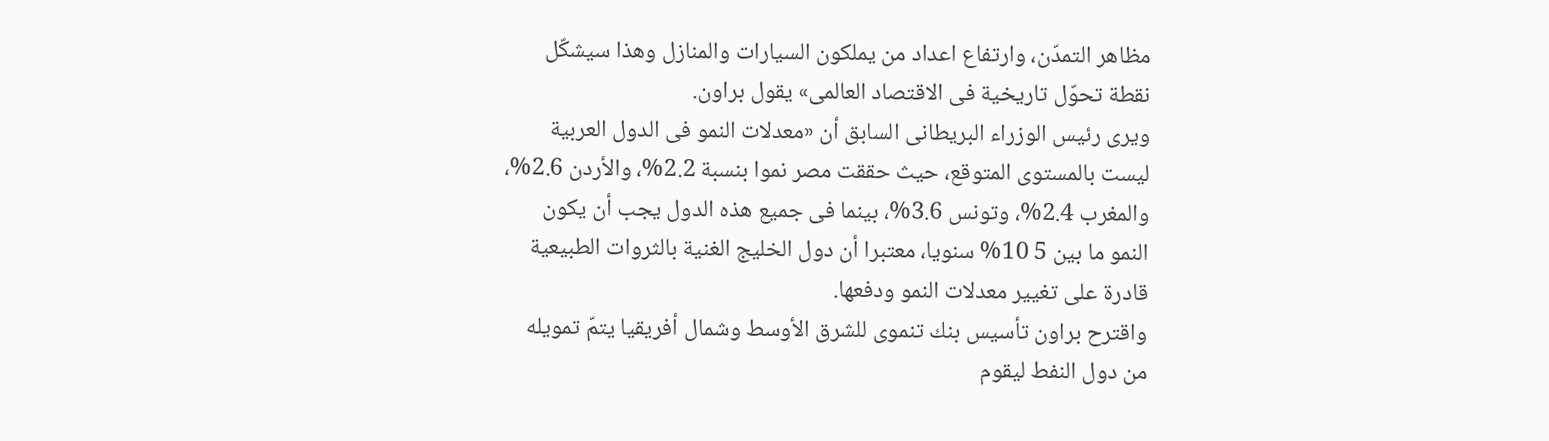مظاهر التمدّن، وارتفاع اعداد من يملكون السيارات والمنازل وهذا سيشكّل نقطة تحوّل تاريخية فى الاقتصاد العالمى» يقول براون.
ويرى رئيس الوزراء البريطانى السابق أن «معدلات النمو فى الدول العربية ليست بالمستوى المتوقع، حيث حققت مصر نموا بنسبة 2.2%، والأردن 2.6%، والمغرب 2.4%، وتونس 3.6%، بينما فى جميع هذه الدول يجب أن يكون النمو ما بين 5 10% سنويا، معتبرا أن دول الخليج الغنية بالثروات الطبيعية قادرة على تغيير معدلات النمو ودفعها.
واقترح براون تأسيس بنك تنموى للشرق الأوسط وشمال أفريقيا يتمّ تمويله من دول النفط ليقوم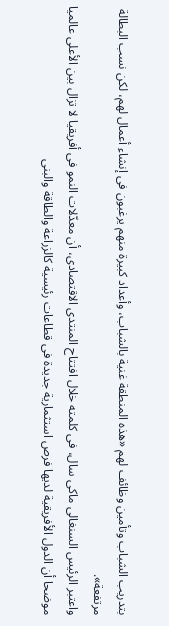بتدريب الشباب وتأمين وظائف لهم «هذه المنطقة غنية بالشباب، وأعداد كبيرة منهم يرغبون فى إنشاء أعمال لهم، لكن نسب البطالة مرتفعة».
واعتبر الرئيس السنغالى ماكى سال، فى كلمته خلال افتتاح المنتدى الاقتصادى، أن معدّلات النمو فى أفريقيا لا تزال بين الأعلى عالميا موضحا أن الدول الأفريقية لديها فرص استثمارية جديدة فى قطاعات رئيسية كالزراعة والطاقة والبنى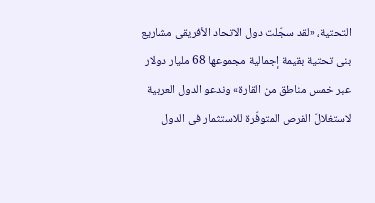التحتية، «لقد سجّلت دول الاتحاد الأفريقى مشاريع بنى تحتية بقيمة إجمالية مجموعها 68 مليار دولار عبر خمس مناطق من القارة» وندعو الدول العربية لاستغلالّ الفرص المتوفّرة للاستثمار فى الدول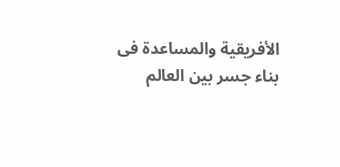الأفريقية والمساعدة فى بناء جسر بين العالم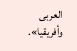العربى وأفريقيا».